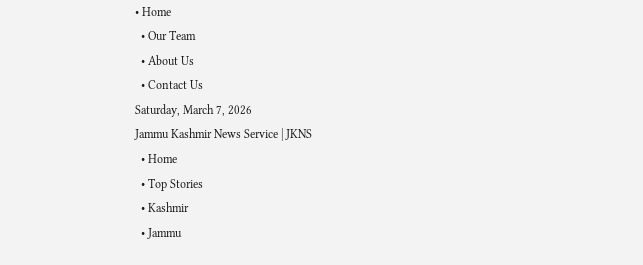• Home
  • Our Team
  • About Us
  • Contact Us
Saturday, March 7, 2026
Jammu Kashmir News Service | JKNS
  • Home
  • Top Stories
  • Kashmir
  • Jammu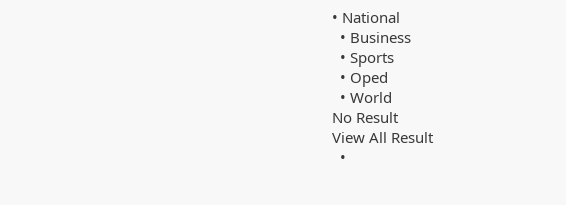• National
  • Business
  • Sports
  • Oped
  • World
No Result
View All Result
  •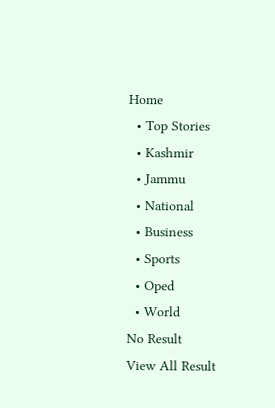Home
  • Top Stories
  • Kashmir
  • Jammu
  • National
  • Business
  • Sports
  • Oped
  • World
No Result
View All Result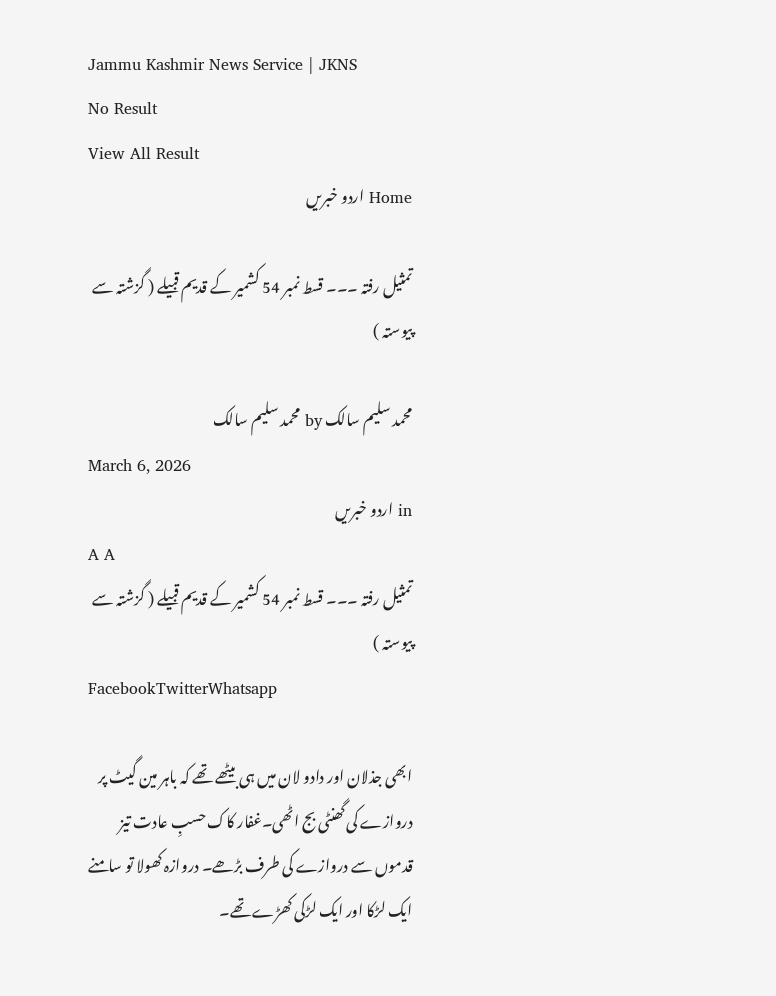Jammu Kashmir News Service | JKNS
No Result
View All Result
Home اردو خبریں

تمثیل رفتہ ۔۔۔ قسط نمبر 54 کشمیر کے قدیم قبیلے ( گزشتہ سے پیوستہ )

محمد سلیم سالک by محمد سلیم سالک
March 6, 2026
in اردو خبریں
A A
تمثیل رفتہ ۔۔۔ قسط نمبر 54 کشمیر کے قدیم قبیلے ( گزشتہ سے پیوستہ )
FacebookTwitterWhatsapp

ابھی جذلان اور دادو لان میں ہی بیٹھے تھے کہ باہر مین گیٹ پر دروازے کی گھنٹی بج اٹھی۔غفار کاک حسبِ عادت تیز قدموں سے دروازے کی طرف بڑھے۔ دروازہ کھولا تو سامنے ایک لڑکا اور ایک لڑکی کھڑے تھے۔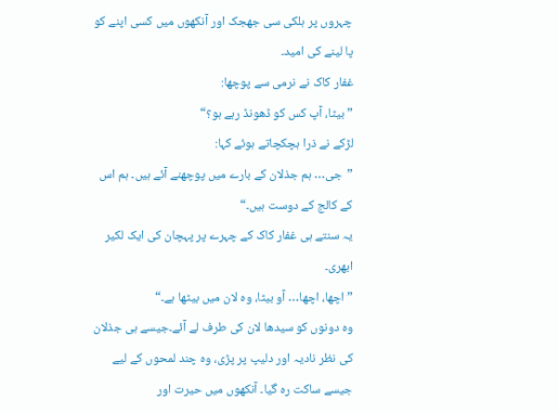چہروں پر ہلکی سی جھجک اور آنکھوں میں کسی اپنے کو پا لینے کی امید۔
غفار کاک نے نرمی سے پوچھا:
”بیٹا، آپ کس کو ڈھونڈ رہے ہو؟“
لڑکے نے ذرا ہچکچاتے ہوئے کہا:
”جی… ہم جذلان کے بارے میں پوچھنے آئے ہیں۔ ہم اس کے کالج کے دوست ہیں۔“
یہ سنتے ہی غفار کاک کے چہرے پر پہچان کی ایک لکیر ابھری۔
”اچھا، اچھا… آو بیٹا، وہ لان میں بیٹھا ہے۔“
وہ دونوں کو سیدھا لان کی طرف لے آئے۔جیسے ہی جذلان کی نظر نادیہ اور دلیپ پر پڑی، وہ چند لمحوں کے لیے جیسے ساکت رہ گیا۔ آنکھوں میں حیرت اور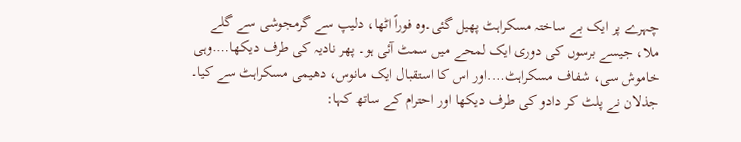چہرے پر ایک بے ساختہ مسکراہٹ پھیل گئی۔وہ فوراً اٹھا، دلیپ سے گرمجوشی سے گلے ملا، جیسے برسوں کی دوری ایک لمحے میں سمٹ آئی ہو۔ پھر نادیہ کی طرف دیکھا….وہی خاموش سی، شفاف مسکراہٹ….اور اس کا استقبال ایک مانوس، دھیمی مسکراہٹ سے کیا۔
جذلان نے پلٹ کر دادو کی طرف دیکھا اور احترام کے ساتھ کہا: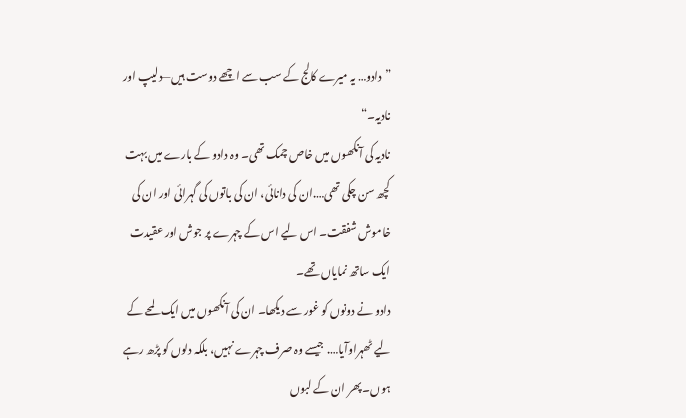”دادو… یہ میرے کالج کے سب سے اچھے دوست ہیں—دلیپ اور نادیہ۔“
نادیہ کی آنکھوں میں خاص چمک تھی۔ وہ دادو کے بارے میں بہت کچھ سن چکی تھی….ان کی دانائی، ان کی باتوں کی گہرائی اور ان کی خاموش شفقت۔ اس لیے اس کے چہرے پر جوش اور عقیدت ایک ساتھ نمایاں تھے۔
دادو نے دونوں کو غور سے دیکھا۔ ان کی آنکھوں میں ایک لمحے کے لیے ٹھہراوآیا…. جیسے وہ صرف چہرے نہیں، بلکہ دلوں کو پڑھ رہے ہوں۔ پھر ان کے لبوں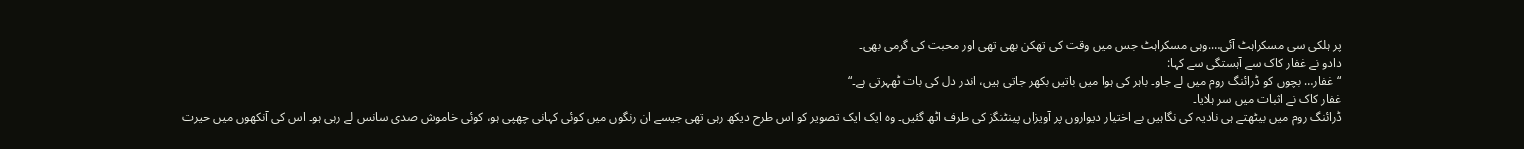پر ہلکی سی مسکراہٹ آئی….وہی مسکراہٹ جس میں وقت کی تھکن بھی تھی اور محبت کی گرمی بھی۔
دادو نے غفار کاک سے آہستگی سے کہا:
“غفار… بچوں کو ڈرائنگ روم میں لے جاو۔ باہر کی ہوا میں باتیں بکھر جاتی ہیں، اندر دل کی بات ٹھہرتی ہے۔“
غفار کاک نے اثبات میں سر ہلایا۔
ڈرائنگ روم میں بیٹھتے ہی نادیہ کی نگاہیں بے اختیار دیواروں پر آویزاں پینٹنگز کی طرف اٹھ گئیں۔ وہ ایک ایک تصویر کو اس طرح دیکھ رہی تھی جیسے ان رنگوں میں کوئی کہانی چھپی ہو، کوئی خاموش صدی سانس لے رہی ہو۔ اس کی آنکھوں میں حیرت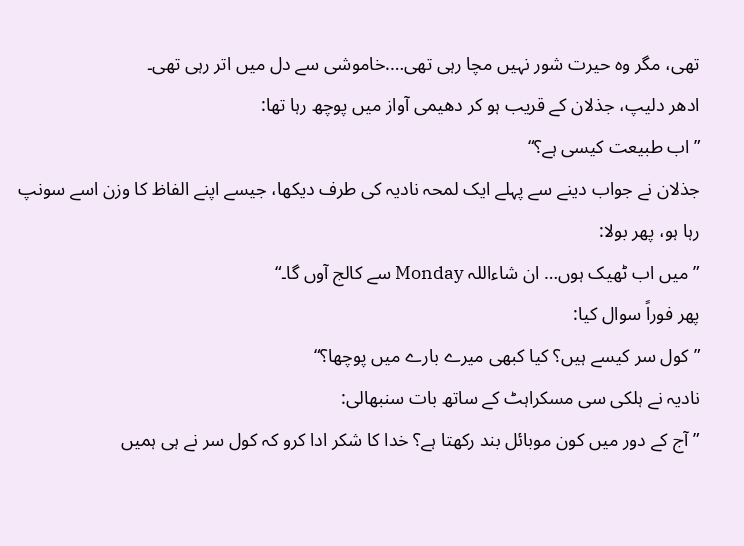تھی، مگر وہ حیرت شور نہیں مچا رہی تھی….خاموشی سے دل میں اتر رہی تھی۔
ادھر دلیپ، جذلان کے قریب ہو کر دھیمی آواز میں پوچھ رہا تھا:
”اب طبیعت کیسی ہے؟“
جذلان نے جواب دینے سے پہلے ایک لمحہ نادیہ کی طرف دیکھا، جیسے اپنے الفاظ کا وزن اسے سونپ رہا ہو، پھر بولا:
”میں اب ٹھیک ہوں… ان شاءاللہ Monday سے کالج آوں گا۔“
پھر فوراً سوال کیا:
” کول سر کیسے ہیں؟ کیا کبھی میرے بارے میں پوچھا؟“
نادیہ نے ہلکی سی مسکراہٹ کے ساتھ بات سنبھالی:
”آج کے دور میں کون موبائل بند رکھتا ہے؟ خدا کا شکر ادا کرو کہ کول سر نے ہی ہمیں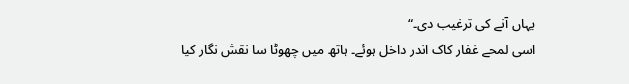یہاں آنے کی ترغیب دی۔“
اسی لمحے غفار کاک اندر داخل ہوئے۔ ہاتھ میں چھوٹا سا نقش نگار کیا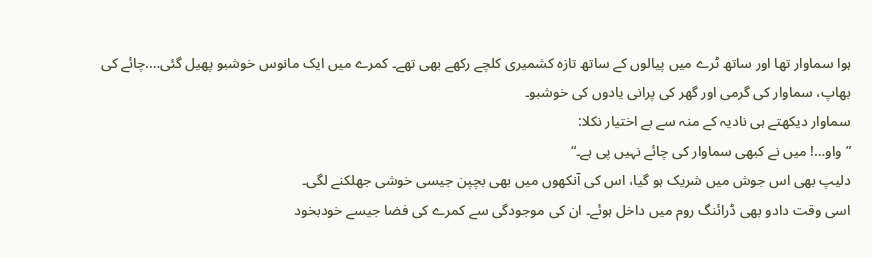ہوا سماوار تھا اور ساتھ ٹرے میں پیالوں کے ساتھ تازہ کشمیری کلچے رکھے بھی تھے۔ کمرے میں ایک مانوس خوشبو پھیل گئی….چائے کی بھاپ، سماوار کی گرمی اور گھر کی پرانی یادوں کی خوشبو۔
سماوار دیکھتے ہی نادیہ کے منہ سے بے اختیار نکلا:
”واو…! میں نے کبھی سماوار کی چائے نہیں پی ہے۔“
دلیپ بھی اس جوش میں شریک ہو گیا، اس کی آنکھوں میں بھی بچپن جیسی خوشی جھلکنے لگی۔
اسی وقت دادو بھی ڈرائنگ روم میں داخل ہوئے۔ ان کی موجودگی سے کمرے کی فضا جیسے خودبخود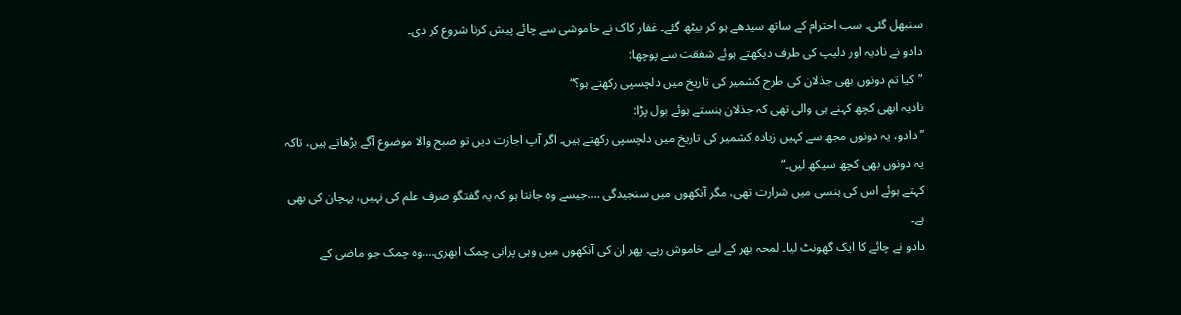سنبھل گئی۔ سب احترام کے ساتھ سیدھے ہو کر بیٹھ گئے۔ غفار کاک نے خاموشی سے چائے پیش کرنا شروع کر دی۔
دادو نے نادیہ اور دلیپ کی طرف دیکھتے ہوئے شفقت سے پوچھا:
”کیا تم دونوں بھی جذلان کی طرح کشمیر کی تاریخ میں دلچسپی رکھتے ہو؟“
نادیہ ابھی کچھ کہنے ہی والی تھی کہ جذلان ہنستے ہوئے بول پڑا:
”دادو، یہ دونوں مجھ سے کہیں زیادہ کشمیر کی تاریخ میں دلچسپی رکھتے ہیں۔ اگر آپ اجازت دیں تو صبح والا موضوع آگے بڑھاتے ہیں، تاکہ یہ دونوں بھی کچھ سیکھ لیں۔“
کہتے ہوئے اس کی ہنسی میں شرارت تھی، مگر آنکھوں میں سنجیدگی ….جیسے وہ جانتا ہو کہ یہ گفتگو صرف علم کی نہیں، پہچان کی بھی ہے۔
دادو نے چائے کا ایک گھونٹ لیا۔ لمحہ بھر کے لیے خاموش رہے۔ پھر ان کی آنکھوں میں وہی پرانی چمک ابھری….وہ چمک جو ماضی کے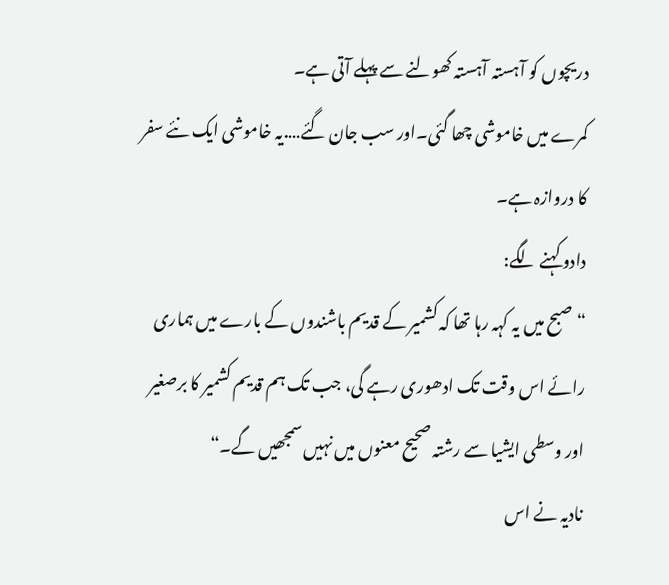دریچوں کو آہستہ آہستہ کھولنے سے پہلے آتی ہے۔
کمرے میں خاموشی چھا گئی۔اور سب جان گئے….یہ خاموشی ایک نئے سفر کا دروازہ ہے۔
دادو کہنے لگے:
“صبح میں یہ کہہ رہا تھا کہ کشمیر کے قدیم باشندوں کے بارے میں ہماری رائے اس وقت تک ادھوری رہے گی، جب تک ہم قدیم کشمیر کا برصغیر اور وسطی ایشیا سے رشتہ صحیح معنوں میں نہیں سمجھیں گے۔“
نادیہ نے اس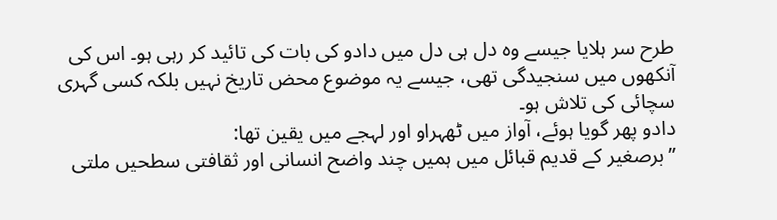طرح سر ہلایا جیسے وہ دل ہی دل میں دادو کی بات کی تائید کر رہی ہو۔ اس کی آنکھوں میں سنجیدگی تھی، جیسے یہ موضوع محض تاریخ نہیں بلکہ کسی گہری سچائی کی تلاش ہو۔
دادو پھر گویا ہوئے، آواز میں ٹھہراو اور لہجے میں یقین تھا:
”برصغیر کے قدیم قبائل میں ہمیں چند واضح انسانی اور ثقافتی سطحیں ملتی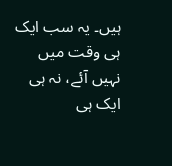ہیں۔ یہ سب ایک ہی وقت میں نہیں آئے، نہ ہی ایک ہی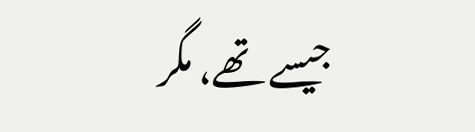جیسے تھے، مگر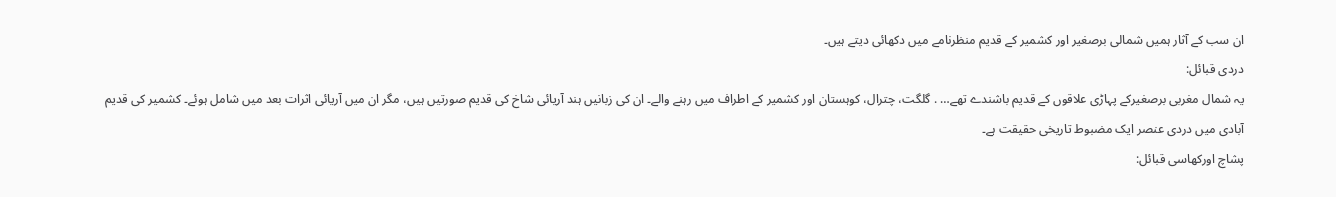ان سب کے آثار ہمیں شمالی برصغیر اور کشمیر کے قدیم منظرنامے میں دکھائی دیتے ہیں۔
دردی قبائل:
یہ شمال مغربی برصغیرکے پہاڑی علاقوں کے قدیم باشندے تھے… . گلگت، چترال، کوہستان اور کشمیر کے اطراف میں رہنے والے۔ ان کی زبانیں ہند آریائی شاخ کی قدیم صورتیں ہیں، مگر ان میں آریائی اثرات بعد میں شامل ہوئے۔ کشمیر کی قدیم آبادی میں دردی عنصر ایک مضبوط تاریخی حقیقت ہے۔
پشاچ اورکھاسی قبائل: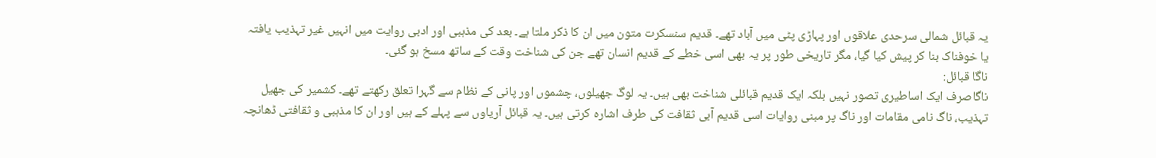یہ قبائل شمالی سرحدی علاقوں اور پہاڑی پٹی میں آباد تھے۔ قدیم سنسکرت متون میں ان کا ذکر ملتا ہے۔ بعد کی مذہبی اور ادبی روایت میں انہیں غیر تہذیب یافتہ یا خوفناک بنا کر پیش کیا گیا، مگر تاریخی طور پر یہ بھی اسی خطے کے قدیم انسان تھے جن کی شناخت وقت کے ساتھ مسخ ہو گئی۔
ناگا قبائل:
ناگاصرف ایک اساطیری تصور نہیں بلکہ ایک قدیم قبائلی شناخت بھی ہیں۔ یہ لوگ جھیلوں، چشموں اور پانی کے نظام سے گہرا تعلق رکھتے تھے۔ کشمیر کی جھیل تہذیب، ناگ نامی مقامات اور ناگ پر مبنی روایات اسی قدیم آبی ثقافت کی طرف اشارہ کرتی ہیں۔ یہ قبائل آریاوں سے پہلے کے ہیں اور ان کا مذہبی و ثقافتی ڈھانچہ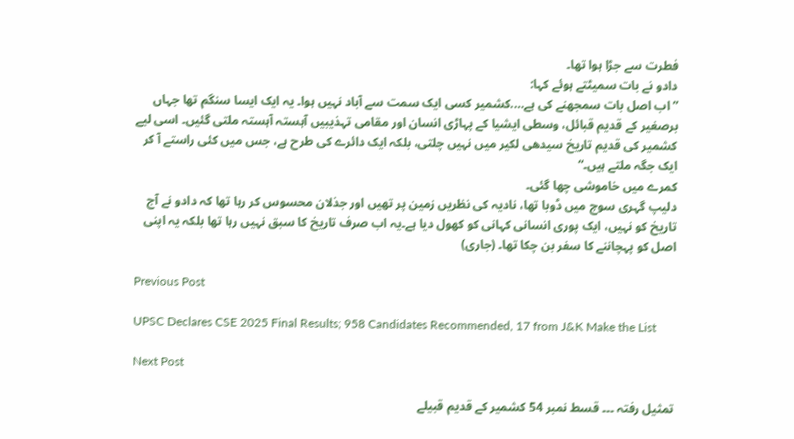فطرت سے جڑا ہوا تھا۔
دادو نے بات سمیٹتے ہوئے کہا:
”اب اصل بات سمجھنے کی ہے….کشمیر کسی ایک سمت سے آباد نہیں ہوا۔ یہ ایک ایسا سنگم تھا جہاں برصغیر کے قدیم قبائل، وسطی ایشیا کے پہاڑی انسان اور مقامی تہذیبیں آہستہ آہستہ ملتی گئیں۔ اسی لیے کشمیر کی قدیم تاریخ سیدھی لکیر میں نہیں چلتی، بلکہ ایک دائرے کی طرح ہے، جس میں کئی راستے آ کر ایک جگہ ملتے ہیں۔“
کمرے میں خاموشی چھا گئی۔
دلیپ گہری سوچ میں ڈوبا تھا، نادیہ کی نظریں زمین پر تھیں اور جذلان محسوس کر رہا تھا کہ دادو نے آج تاریخ کو نہیں، ایک پوری انسانی کہانی کو کھول دیا ہے۔یہ اب صرف تاریخ کا سبق نہیں رہا تھا بلکہ یہ اپنی اصل کو پہچاننے کا سفر بن چکا تھا۔ (جاری)

Previous Post

UPSC Declares CSE 2025 Final Results; 958 Candidates Recommended, 17 from J&K Make the List

Next Post

تمثیل رفتہ ۔۔۔ قسط نمبر 54 کشمیر کے قدیم قبیلے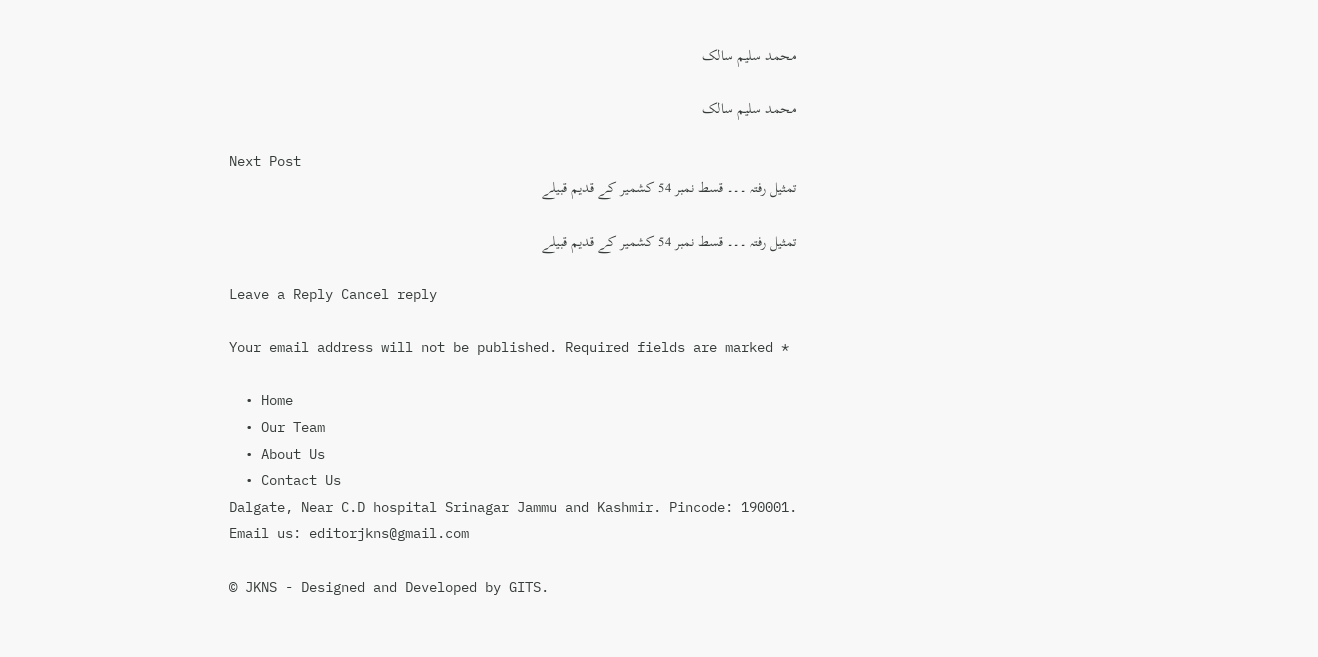محمد سلیم سالک

محمد سلیم سالک

Next Post
تمثیل رفتہ ۔۔۔ قسط نمبر 54 کشمیر کے قدیم قبیلے

تمثیل رفتہ ۔۔۔ قسط نمبر 54 کشمیر کے قدیم قبیلے

Leave a Reply Cancel reply

Your email address will not be published. Required fields are marked *

  • Home
  • Our Team
  • About Us
  • Contact Us
Dalgate, Near C.D hospital Srinagar Jammu and Kashmir. Pincode: 190001.
Email us: editorjkns@gmail.com

© JKNS - Designed and Developed by GITS.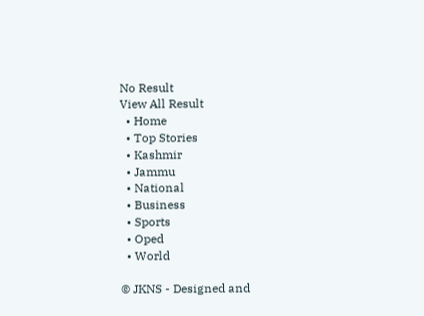No Result
View All Result
  • Home
  • Top Stories
  • Kashmir
  • Jammu
  • National
  • Business
  • Sports
  • Oped
  • World

© JKNS - Designed and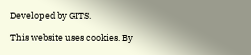Developed by GITS.

This website uses cookies. By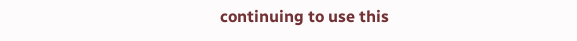continuing to use this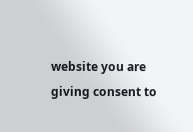website you are giving consent to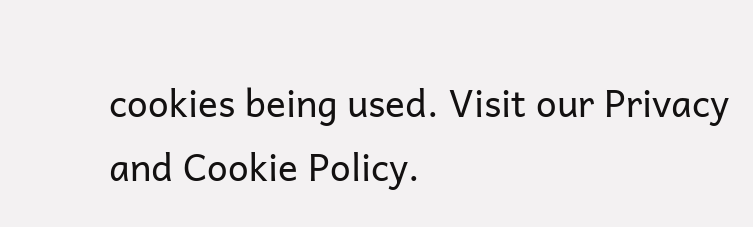cookies being used. Visit our Privacy and Cookie Policy.